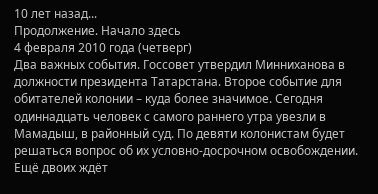10 лет назад...
Продолжение. Начало здесь
4 февраля 2010 года (четверг)
Два важных события. Госсовет утвердил Минниханова в должности президента Татарстана. Второе событие для обитателей колонии – куда более значимое. Сегодня одиннадцать человек с самого раннего утра увезли в Мамадыш, в районный суд. По девяти колонистам будет решаться вопрос об их условно-досрочном освобождении. Ещё двоих ждёт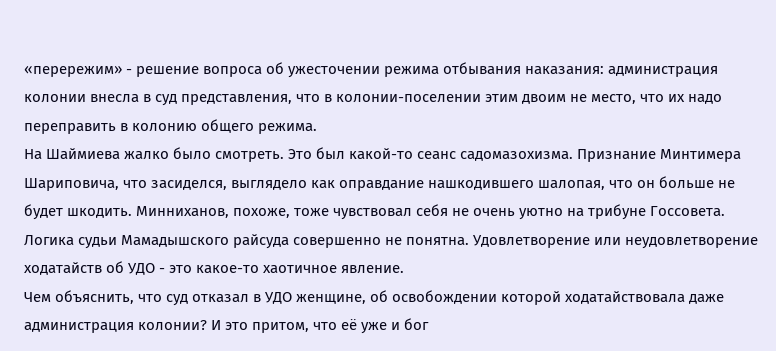«перережим» - решение вопроса об ужесточении режима отбывания наказания: администрация колонии внесла в суд представления, что в колонии-поселении этим двоим не место, что их надо переправить в колонию общего режима.
На Шаймиева жалко было смотреть. Это был какой-то сеанс садомазохизма. Признание Минтимера Шариповича, что засиделся, выглядело как оправдание нашкодившего шалопая, что он больше не будет шкодить. Минниханов, похоже, тоже чувствовал себя не очень уютно на трибуне Госсовета.
Логика судьи Мамадышского райсуда совершенно не понятна. Удовлетворение или неудовлетворение ходатайств об УДО - это какое-то хаотичное явление.
Чем объяснить, что суд отказал в УДО женщине, об освобождении которой ходатайствовала даже администрация колонии? И это притом, что её уже и бог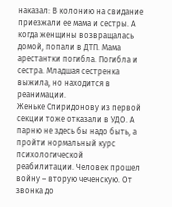наказал: В колонию на свидание приезжали ее мама и сестры. А когда женщины возвращалась домой, попали в ДТП. Мама арестантки погибла. Погибла и сестра. Младшая сестренка выжила, но находится в реанимации.
Женьке Спиридонову из первой секции тоже отказали в УДО. А парню не здесь бы надо быть, а пройти нормальный курс психологической реабилитации. Человек прошел войну – вторую чеченскую. От звонка до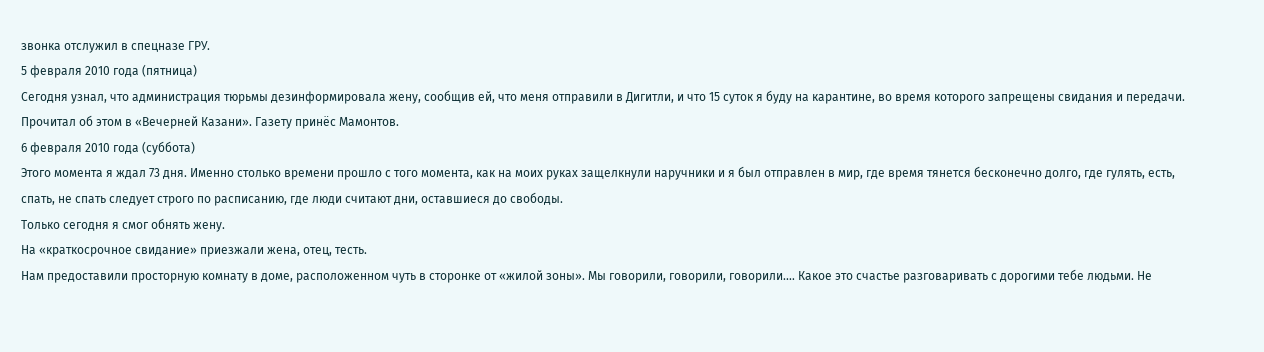звонка отслужил в спецназе ГРУ.
5 февраля 2010 года (пятница)
Сегодня узнал, что администрация тюрьмы дезинформировала жену, сообщив ей, что меня отправили в Дигитли, и что 15 суток я буду на карантине, во время которого запрещены свидания и передачи. Прочитал об этом в «Вечерней Казани». Газету принёс Мамонтов.
6 февраля 2010 года (суббота)
Этого момента я ждал 73 дня. Именно столько времени прошло с того момента, как на моих руках защелкнули наручники и я был отправлен в мир, где время тянется бесконечно долго, где гулять, есть, спать, не спать следует строго по расписанию, где люди считают дни, оставшиеся до свободы.
Только сегодня я смог обнять жену.
На «краткосрочное свидание» приезжали жена, отец, тесть.
Нам предоставили просторную комнату в доме, расположенном чуть в сторонке от «жилой зоны». Мы говорили, говорили, говорили.… Какое это счастье разговаривать с дорогими тебе людьми. Не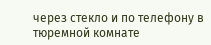через стекло и по телефону в тюремной комнате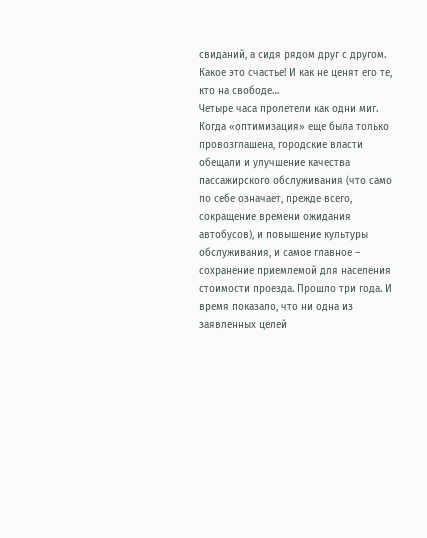свиданий, а сидя рядом друг с другом. Какое это счастье! И как не ценят его те, кто на свободе…
Четыре часа пролетели как одни миг.
Когда «оптимизация» еще была только провозглашена, городские власти обещали и улучшение качества пассажирского обслуживания (что само по себе означает, прежде всего, сокращение времени ожидания автобусов), и повышение культуры обслуживания, и самое главное – сохранение приемлемой для населения стоимости проезда. Прошло три года. И время показало, что ни одна из заявленных целей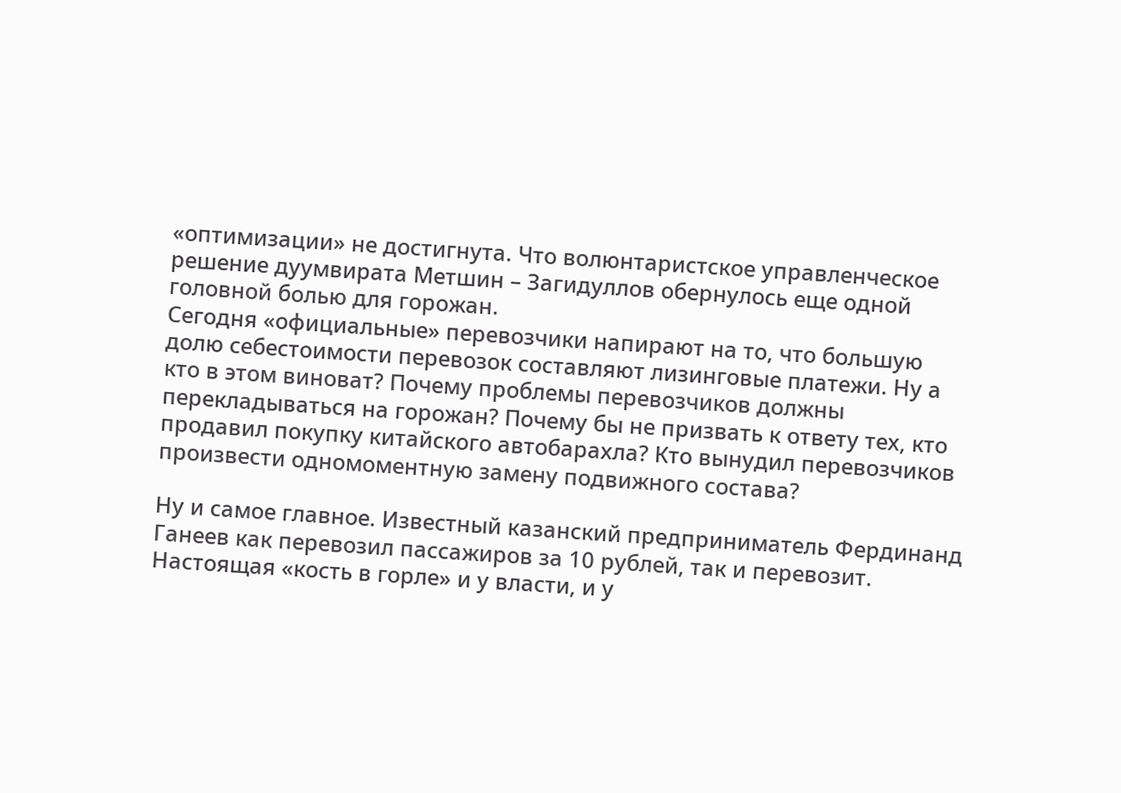«оптимизации» не достигнута. Что волюнтаристское управленческое решение дуумвирата Метшин – Загидуллов обернулось еще одной головной болью для горожан.
Сегодня «официальные» перевозчики напирают на то, что большую долю себестоимости перевозок составляют лизинговые платежи. Ну а кто в этом виноват? Почему проблемы перевозчиков должны перекладываться на горожан? Почему бы не призвать к ответу тех, кто продавил покупку китайского автобарахла? Кто вынудил перевозчиков произвести одномоментную замену подвижного состава?

Ну и самое главное. Известный казанский предприниматель Фердинанд Ганеев как перевозил пассажиров за 10 рублей, так и перевозит. Настоящая «кость в горле» и у власти, и у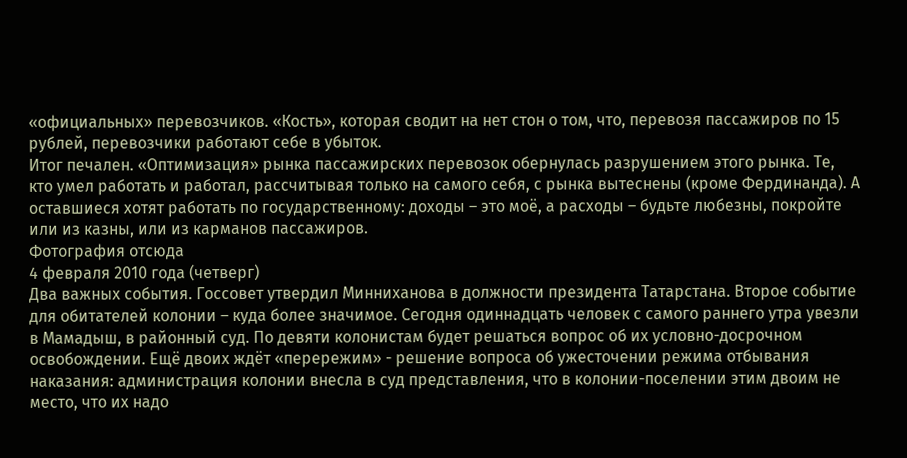«официальных» перевозчиков. «Кость», которая сводит на нет стон о том, что, перевозя пассажиров по 15 рублей, перевозчики работают себе в убыток.
Итог печален. «Оптимизация» рынка пассажирских перевозок обернулась разрушением этого рынка. Те, кто умел работать и работал, рассчитывая только на самого себя, с рынка вытеснены (кроме Фердинанда). А оставшиеся хотят работать по государственному: доходы – это моё, а расходы – будьте любезны, покройте или из казны, или из карманов пассажиров.
Фотография отсюда
4 февраля 2010 года (четверг)
Два важных события. Госсовет утвердил Минниханова в должности президента Татарстана. Второе событие для обитателей колонии – куда более значимое. Сегодня одиннадцать человек с самого раннего утра увезли в Мамадыш, в районный суд. По девяти колонистам будет решаться вопрос об их условно-досрочном освобождении. Ещё двоих ждёт «перережим» - решение вопроса об ужесточении режима отбывания наказания: администрация колонии внесла в суд представления, что в колонии-поселении этим двоим не место, что их надо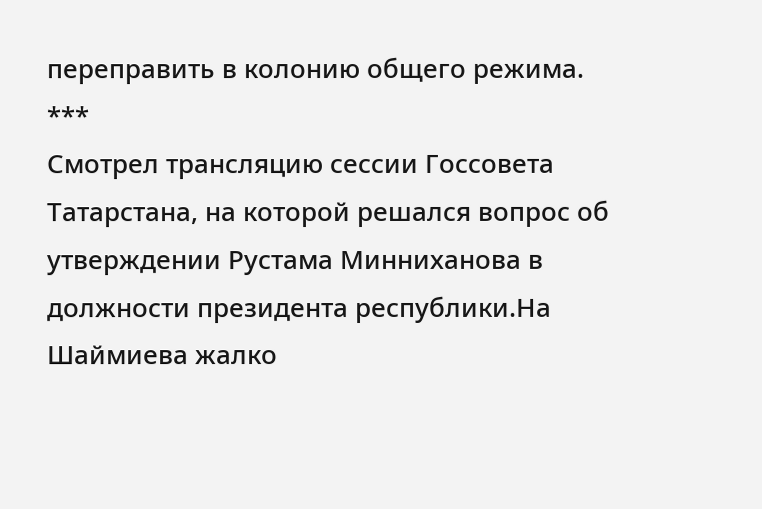переправить в колонию общего режима.
***
Смотрел трансляцию сессии Госсовета Татарстана, на которой решался вопрос об утверждении Рустама Минниханова в должности президента республики.На Шаймиева жалко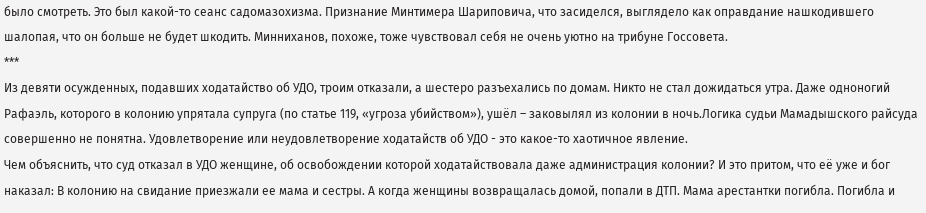было смотреть. Это был какой-то сеанс садомазохизма. Признание Минтимера Шариповича, что засиделся, выглядело как оправдание нашкодившего шалопая, что он больше не будет шкодить. Минниханов, похоже, тоже чувствовал себя не очень уютно на трибуне Госсовета.
***
Из девяти осужденных, подавших ходатайство об УДО, троим отказали, а шестеро разъехались по домам. Никто не стал дожидаться утра. Даже одноногий Рафаэль, которого в колонию упрятала супруга (по статье 119, «угроза убийством»), ушёл – заковылял из колонии в ночь.Логика судьи Мамадышского райсуда совершенно не понятна. Удовлетворение или неудовлетворение ходатайств об УДО - это какое-то хаотичное явление.
Чем объяснить, что суд отказал в УДО женщине, об освобождении которой ходатайствовала даже администрация колонии? И это притом, что её уже и бог наказал: В колонию на свидание приезжали ее мама и сестры. А когда женщины возвращалась домой, попали в ДТП. Мама арестантки погибла. Погибла и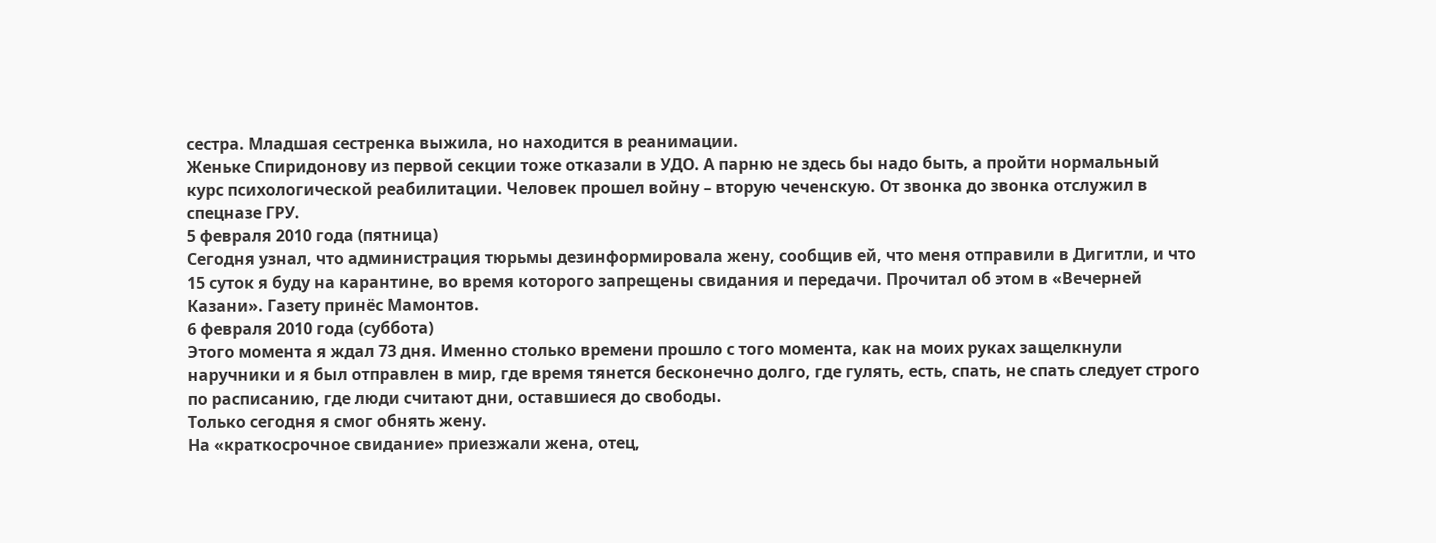сестра. Младшая сестренка выжила, но находится в реанимации.
Женьке Спиридонову из первой секции тоже отказали в УДО. А парню не здесь бы надо быть, а пройти нормальный курс психологической реабилитации. Человек прошел войну – вторую чеченскую. От звонка до звонка отслужил в спецназе ГРУ.
5 февраля 2010 года (пятница)
Сегодня узнал, что администрация тюрьмы дезинформировала жену, сообщив ей, что меня отправили в Дигитли, и что 15 суток я буду на карантине, во время которого запрещены свидания и передачи. Прочитал об этом в «Вечерней Казани». Газету принёс Мамонтов.
6 февраля 2010 года (суббота)
Этого момента я ждал 73 дня. Именно столько времени прошло с того момента, как на моих руках защелкнули наручники и я был отправлен в мир, где время тянется бесконечно долго, где гулять, есть, спать, не спать следует строго по расписанию, где люди считают дни, оставшиеся до свободы.
Только сегодня я смог обнять жену.
На «краткосрочное свидание» приезжали жена, отец,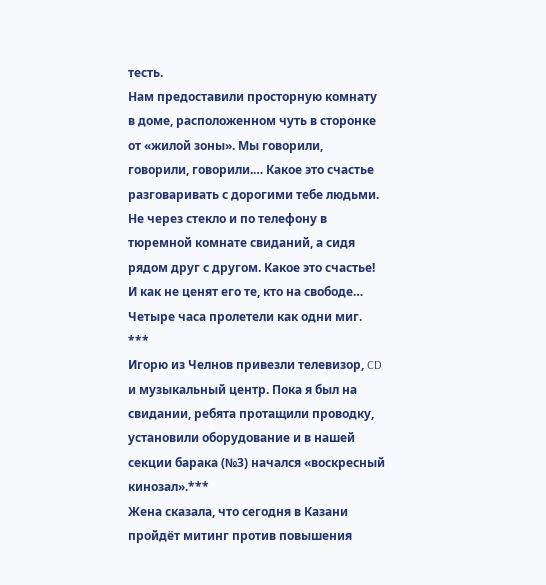тесть.
Нам предоставили просторную комнату в доме, расположенном чуть в сторонке от «жилой зоны». Мы говорили, говорили, говорили.… Какое это счастье разговаривать с дорогими тебе людьми. Не через стекло и по телефону в тюремной комнате свиданий, а сидя рядом друг с другом. Какое это счастье! И как не ценят его те, кто на свободе…
Четыре часа пролетели как одни миг.
***
Игорю из Челнов привезли телевизор, CD и музыкальный центр. Пока я был на свидании, ребята протащили проводку, установили оборудование и в нашей секции барака (№3) начался «воскресный кинозал».***
Жена сказала, что сегодня в Казани пройдёт митинг против повышения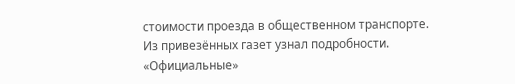стоимости проезда в общественном транспорте. Из привезённых газет узнал подробности. «Официальные»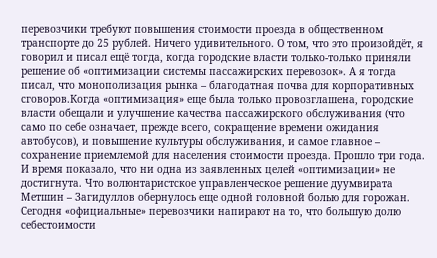перевозчики требуют повышения стоимости проезда в общественном транспорте до 25 рублей. Ничего удивительного. О том, что это произойдёт, я говорил и писал ещё тогда, когда городские власти только-только приняли решение об «оптимизации системы пассажирских перевозок». А я тогда писал, что монополизация рынка – благодатная почва для корпоративных сговоров.Когда «оптимизация» еще была только провозглашена, городские власти обещали и улучшение качества пассажирского обслуживания (что само по себе означает, прежде всего, сокращение времени ожидания автобусов), и повышение культуры обслуживания, и самое главное – сохранение приемлемой для населения стоимости проезда. Прошло три года. И время показало, что ни одна из заявленных целей «оптимизации» не достигнута. Что волюнтаристское управленческое решение дуумвирата Метшин – Загидуллов обернулось еще одной головной болью для горожан.
Сегодня «официальные» перевозчики напирают на то, что большую долю себестоимости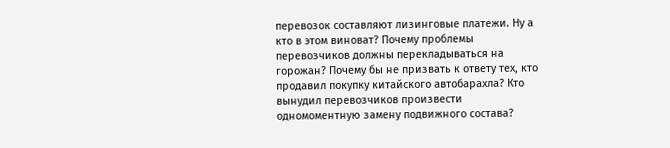перевозок составляют лизинговые платежи. Ну а кто в этом виноват? Почему проблемы перевозчиков должны перекладываться на горожан? Почему бы не призвать к ответу тех, кто продавил покупку китайского автобарахла? Кто вынудил перевозчиков произвести одномоментную замену подвижного состава?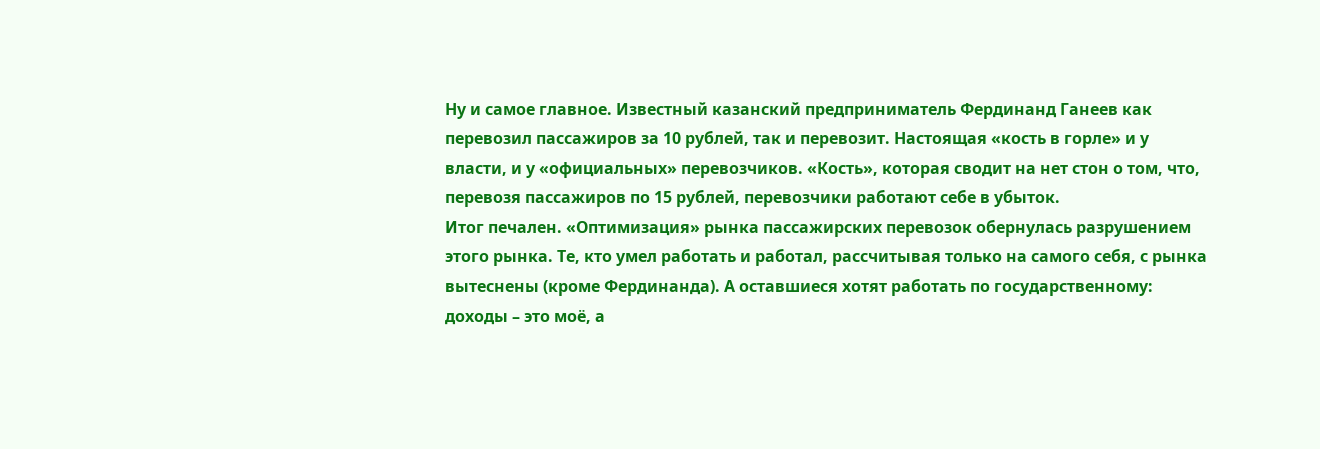Ну и самое главное. Известный казанский предприниматель Фердинанд Ганеев как перевозил пассажиров за 10 рублей, так и перевозит. Настоящая «кость в горле» и у власти, и у «официальных» перевозчиков. «Кость», которая сводит на нет стон о том, что, перевозя пассажиров по 15 рублей, перевозчики работают себе в убыток.
Итог печален. «Оптимизация» рынка пассажирских перевозок обернулась разрушением этого рынка. Те, кто умел работать и работал, рассчитывая только на самого себя, с рынка вытеснены (кроме Фердинанда). А оставшиеся хотят работать по государственному: доходы – это моё, а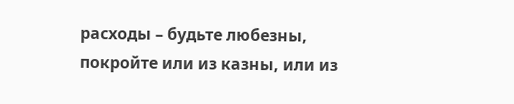расходы – будьте любезны, покройте или из казны, или из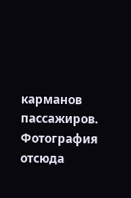карманов пассажиров.
Фотография отсюда